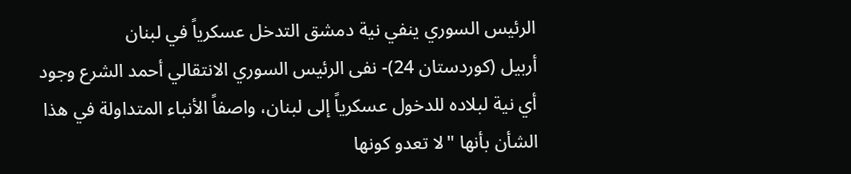الرئيس السوري ينفي نية دمشق التدخل عسكرياً في لبنان
أربيل (كوردستان 24)- نفى الرئيس السوري الانتقالي أحمد الشرع وجود أي نية لبلاده للدخول عسكرياً إلى لبنان، واصفاً الأنباء المتداولة في هذا الشأن بأنها "لا تعدو كونها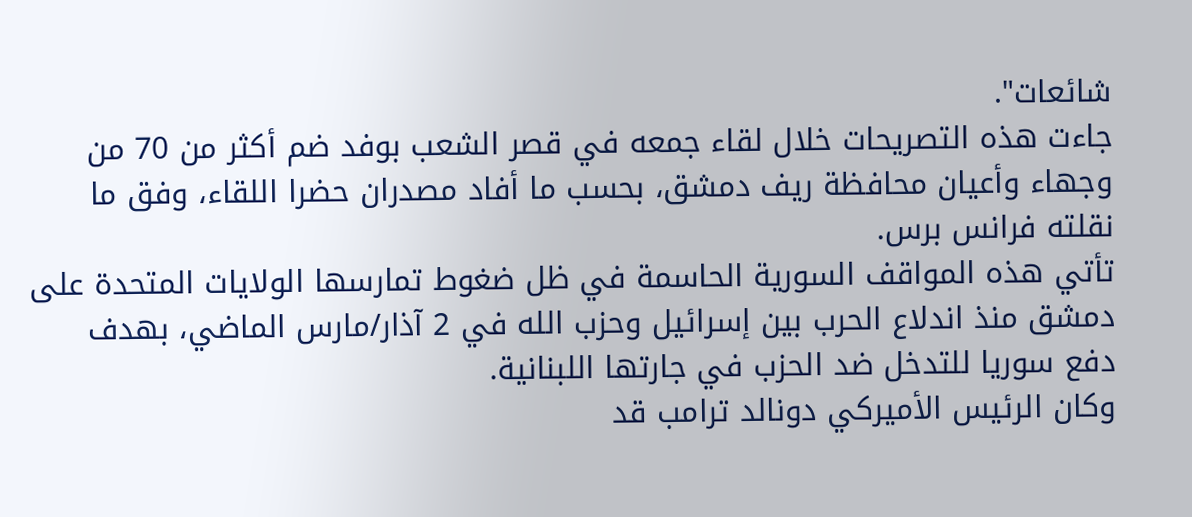شائعات".
جاءت هذه التصريحات خلال لقاء جمعه في قصر الشعب بوفد ضم أكثر من 70 من وجهاء وأعيان محافظة ريف دمشق، بحسب ما أفاد مصدران حضرا اللقاء، وفق ما نقلته فرانس برس.
تأتي هذه المواقف السورية الحاسمة في ظل ضغوط تمارسها الولايات المتحدة على دمشق منذ اندلاع الحرب بين إسرائيل وحزب الله في 2 آذار/مارس الماضي، بهدف دفع سوريا للتدخل ضد الحزب في جارتها اللبنانية.
وكان الرئيس الأميركي دونالد ترامب قد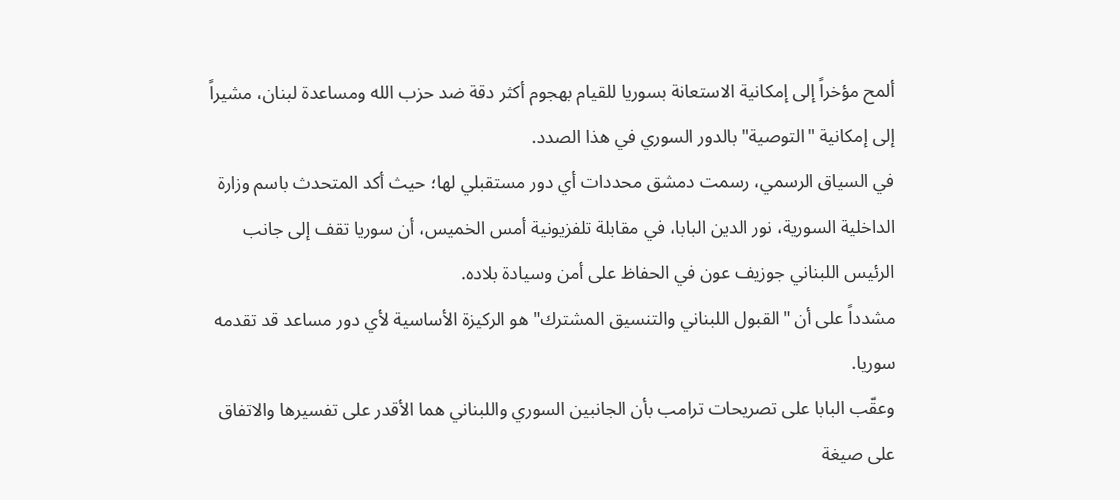ألمح مؤخراً إلى إمكانية الاستعانة بسوريا للقيام بهجوم أكثر دقة ضد حزب الله ومساعدة لبنان، مشيراً إلى إمكانية "التوصية" بالدور السوري في هذا الصدد.
في السياق الرسمي، رسمت دمشق محددات أي دور مستقبلي لها؛ حيث أكد المتحدث باسم وزارة الداخلية السورية، نور الدين البابا، في مقابلة تلفزيونية أمس الخميس، أن سوريا تقف إلى جانب الرئيس اللبناني جوزيف عون في الحفاظ على أمن وسيادة بلاده.
مشدداً على أن "القبول اللبناني والتنسيق المشترك" هو الركيزة الأساسية لأي دور مساعد قد تقدمه سوريا.
وعقّب البابا على تصريحات ترامب بأن الجانبين السوري واللبناني هما الأقدر على تفسيرها والاتفاق على صيغة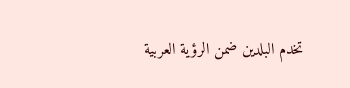تخدم البلدين ضمن الرؤية العربية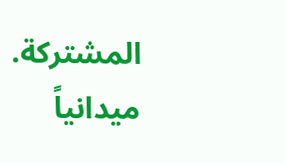المشتركة.
ميدانياً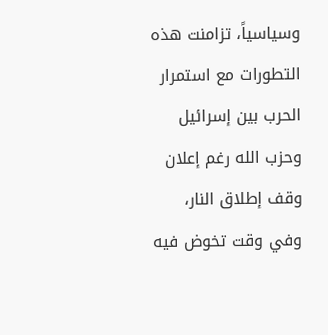وسياسياً، تزامنت هذه التطورات مع استمرار الحرب بين إسرائيل وحزب الله رغم إعلان وقف إطلاق النار، وفي وقت تخوض فيه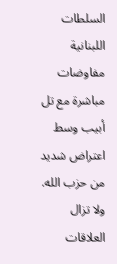السلطات اللبنانية مفاوضات مباشرة مع تل أبيب وسط اعتراض شديد من حزب الله.
ولا تزال العلاقات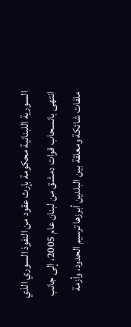السورية اللبنانية محكومة بإرث عقود من النفوذ السوري الذي انتهى بانسحاب قوات دمشق من لبنان عام 2005، إلى جانب ملفات شائكة ومعلقة بين البلدين أبرزها ترسيم الحدود، وأزمة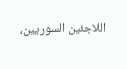اللاجئين السوريين،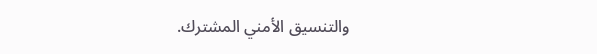والتنسيق الأمني المشترك.